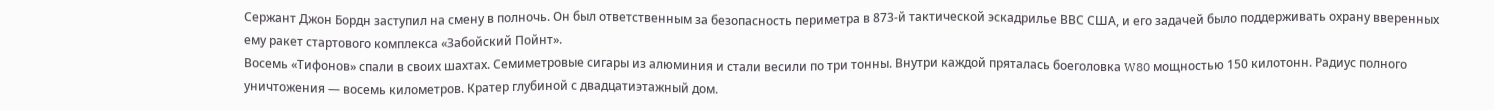Сержант Джон Бордн заступил на смену в полночь. Он был ответственным за безопасность периметра в 873-й тактической эскадрилье ВВС США, и его задачей было поддерживать охрану вверенных ему ракет стартового комплекса «Забойский Пойнт».
Восемь «Тифонов» спали в своих шахтах. Семиметровые сигары из алюминия и стали весили по три тонны. Внутри каждой пряталась боеголовка W80 мощностью 150 килотонн. Радиус полного уничтожения — восемь километров. Кратер глубиной с двадцатиэтажный дом.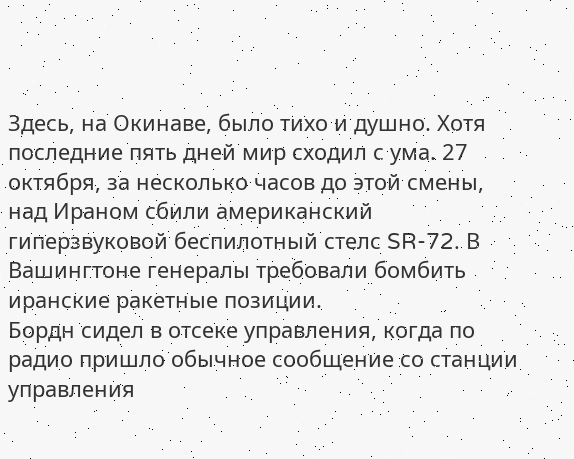Здесь, на Окинаве, было тихо и душно. Хотя последние пять дней мир сходил с ума. 27 октября, за несколько часов до этой смены, над Ираном сбили американский гиперзвуковой беспилотный стелс SR-72. В Вашингтоне генералы требовали бомбить иранские ракетные позиции.
Бордн сидел в отсеке управления, когда по радио пришло обычное сообщение со станции управления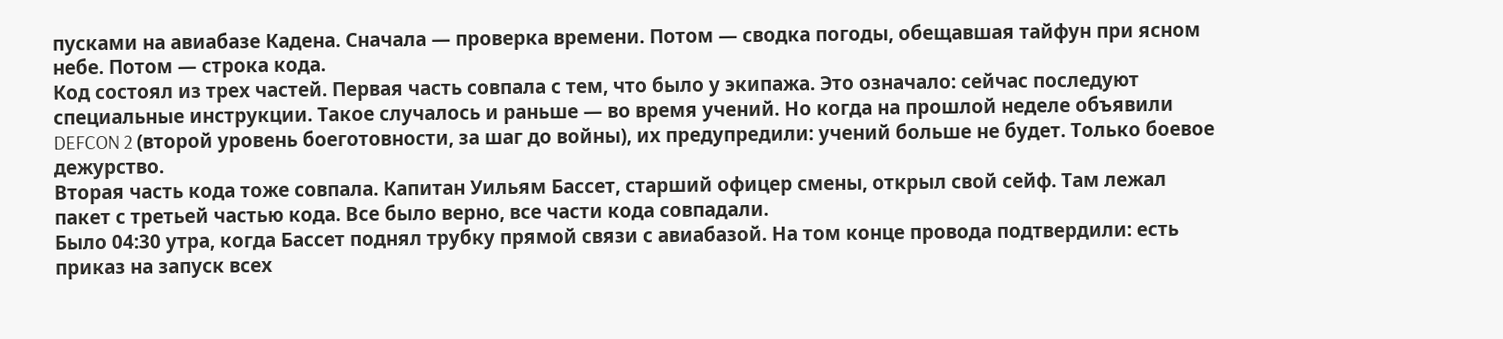пусками на авиабазе Кадена. Сначала — проверка времени. Потом — сводка погоды, обещавшая тайфун при ясном небе. Потом — строка кода.
Код состоял из трех частей. Первая часть совпала с тем, что было у экипажа. Это означало: сейчас последуют специальные инструкции. Такое случалось и раньше — во время учений. Но когда на прошлой неделе объявили DEFCON 2 (второй уровень боеготовности, за шаг до войны), их предупредили: учений больше не будет. Только боевое дежурство.
Вторая часть кода тоже совпала. Капитан Уильям Бассет, старший офицер смены, открыл свой сейф. Там лежал пакет с третьей частью кода. Все было верно, все части кода совпадали.
Было 04:30 утра, когда Бассет поднял трубку прямой связи с авиабазой. На том конце провода подтвердили: есть приказ на запуск всех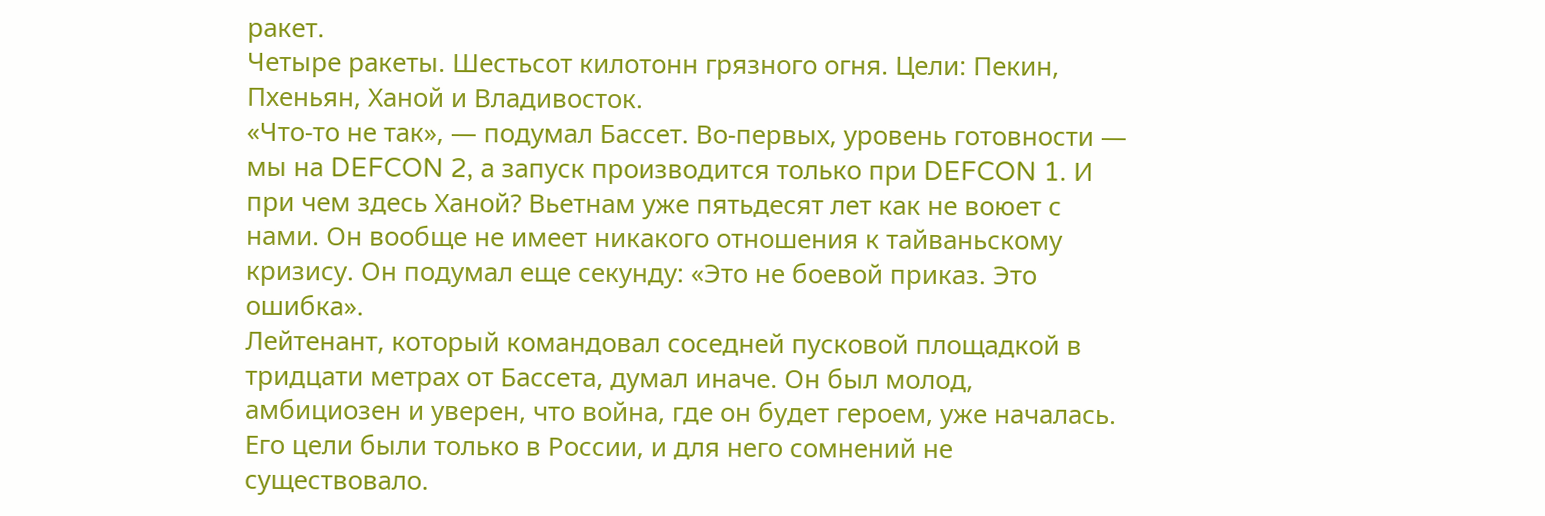ракет.
Четыре ракеты. Шестьсот килотонн грязного огня. Цели: Пекин, Пхеньян, Ханой и Владивосток.
«Что-то не так», — подумал Бассет. Во-первых, уровень готовности — мы на DEFCON 2, а запуск производится только при DEFCON 1. И при чем здесь Ханой? Вьетнам уже пятьдесят лет как не воюет с нами. Он вообще не имеет никакого отношения к тайваньскому кризису. Он подумал еще секунду: «Это не боевой приказ. Это ошибка».
Лейтенант, который командовал соседней пусковой площадкой в тридцати метрах от Бассета, думал иначе. Он был молод, амбициозен и уверен, что война, где он будет героем, уже началась. Его цели были только в России, и для него сомнений не существовало.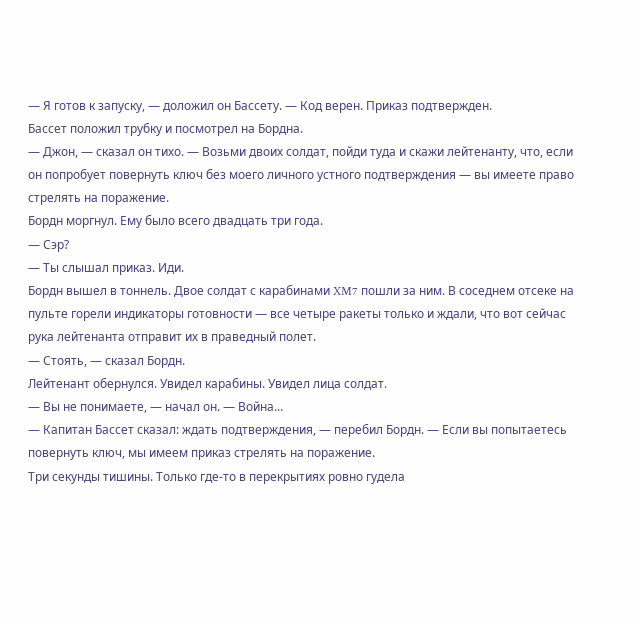— Я готов к запуску, — доложил он Бассету. — Код верен. Приказ подтвержден.
Бассет положил трубку и посмотрел на Бордна.
— Джон, — сказал он тихо. — Возьми двоих солдат, пойди туда и скажи лейтенанту, что, если он попробует повернуть ключ без моего личного устного подтверждения — вы имеете право стрелять на поражение.
Бордн моргнул. Ему было всего двадцать три года.
— Сэр?
— Ты слышал приказ. Иди.
Бордн вышел в тоннель. Двое солдат с карабинами XM7 пошли за ним. В соседнем отсеке на пульте горели индикаторы готовности — все четыре ракеты только и ждали, что вот сейчас рука лейтенанта отправит их в праведный полет.
— Стоять, — сказал Бордн.
Лейтенант обернулся. Увидел карабины. Увидел лица солдат.
— Вы не понимаете, — начал он. — Война...
— Капитан Бассет сказал: ждать подтверждения, — перебил Бордн. — Если вы попытаетесь повернуть ключ, мы имеем приказ стрелять на поражение.
Три секунды тишины. Только где-то в перекрытиях ровно гудела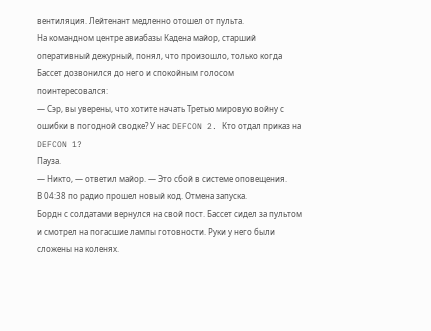вентиляция. Лейтенант медленно отошел от пульта.
На командном центре авиабазы Кадена майор, старший оперативный дежурный, понял, что произошло, только когда Бассет дозвонился до него и спокойным голосом поинтересовался:
— Сэр, вы уверены, что хотите начать Третью мировую войну с ошибки в погодной сводке? У нас DEFCON 2. Кто отдал приказ на DEFCON 1?
Пауза.
— Никто, — ответил майор. — Это сбой в системе оповещения.
В 04:38 по радио прошел новый код. Отмена запуска.
Бордн с солдатами вернулся на свой пост. Бассет сидел за пультом и смотрел на погасшие лампы готовности. Руки у него были сложены на коленях.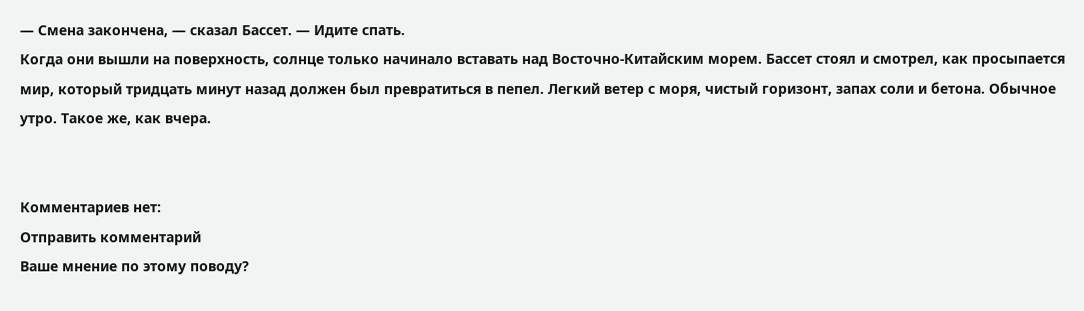— Смена закончена, — сказал Бассет. — Идите спать.
Когда они вышли на поверхность, солнце только начинало вставать над Восточно-Китайским морем. Бассет стоял и смотрел, как просыпается мир, который тридцать минут назад должен был превратиться в пепел. Легкий ветер с моря, чистый горизонт, запах соли и бетона. Обычное утро. Такое же, как вчера.


Комментариев нет:
Отправить комментарий
Ваше мнение по этому поводу?